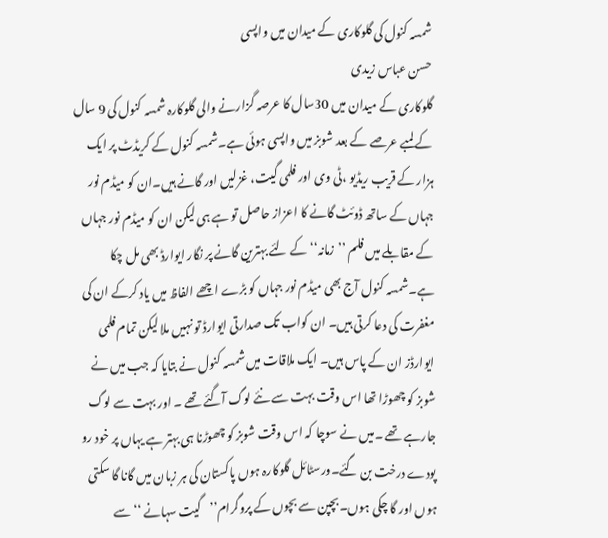شمسہ کنول کی گلوکاری کے میدان میں واپسی
حسن عباس زیدی
گلوکاری کے میدان میں 30سال کا عرصہ گزارنے والی گلوکارہ شمسہ کنول کی 9 سال کے لمبے عرصے کے بعد شوبز میں واپسی ہوئی ہے۔شمسہ کنول کے کریڈٹ پر ایک ہزار کے قریب ریڈیو ،ٹی وی اور فلمی گیت، غزلیں اور گانے ہیں۔ان کو میڈم نور جہاں کے ساتھ ڈوئٹ گانے کا اعزاز حاصل تو ہے ہی لیکن ان کو میڈم نور جہاں کے مقابلے میں فلم ’’زمانہ‘‘ کے لئے بہترین گانے پر نگار ایوارڈ بھی مل چکا ہے۔شمسہ کنول آج بھی میڈم نور جہاں کو بڑے اچھے الفاظ میں یاد کرکے ان کی مغفرت کی دعا کرتی ہیں۔ ان کواب تک صدارتی ایوارڈ تو نہیں ملا لیکن تمام فلمی ایوارڈز ان کے پاس ہیں۔ ایک ملاقات میں شمسہ کنول نے بتایا کہ جب میں نے شوبز کو چھوڑا تھا اس وقت بہت سے نئے لوگ آگئے تھے ۔ اور بہت سے لوگ جارہے تھے ۔میں نے سوچا کہ اس وقت شوبز کو چھوڑنا ہی بہتر ہے یہاں پر خود رو پودے درخت بن گئے۔ورسٹائل گلوکارہ ہوں پاکستان کی ہر زبان میں گانا گا سکتی ہوں اور گا چکی ہوں۔بچپن سے بچوں کے پروگرام’’گیت سہانے ‘‘ سے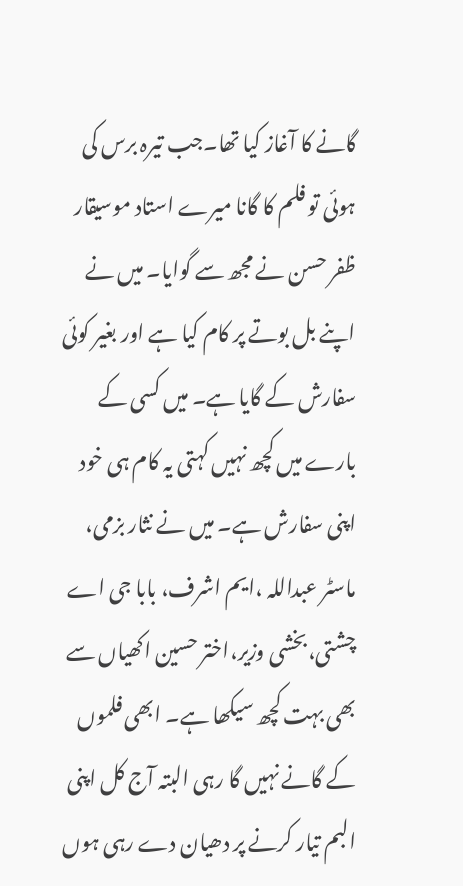گانے کا آغاز کیا تھا۔جب تیرہ برس کی ہوئی تو فلم کا گانا میرے استاد موسیقار ظفر حسن نے مجھ سے گوایا۔ میں نے اپنے بل بوتے پر کام کیا ہے اور بغیر کوئی سفارش کے گایا ہے۔ میں کسی کے بارے میں کچھ نہیں کہتی یہ کام ہی خود اپنی سفارش ہے۔ میں نے نثار بزمی، ماسٹر عبداللہ ،ایم اشرف، بابا جی اے چشتی،بخشی وزیر،اختر حسین اکھیاں سے بھی بہت کچھ سیکھا ہے۔ ابھی فلموں کے گانے نہیں گا رہی البتہ آج کل اپنی البم تیار کرنے پر دھیان دے رہی ہوں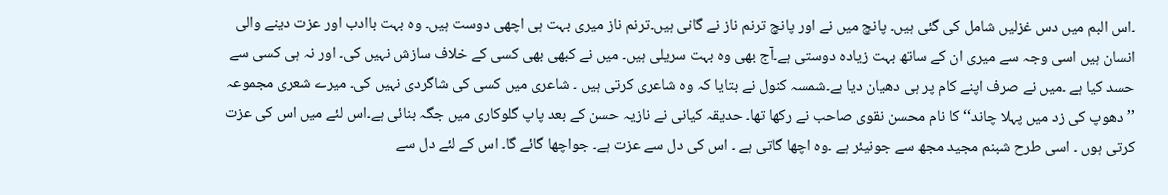۔اس البم میں دس غزلیں شامل کی گئی ہیں۔ پانچ میں نے اور پانچ ترنم ناز نے گانی ہیں۔ترنم ناز میری بہت ہی اچھی دوست ہیں۔ وہ بہت باادب اور عزت دینے والی انسان ہیں اسی وجہ سے میری ان کے ساتھ بہت زیادہ دوستی ہے۔آج بھی وہ بہت سریلی ہیں۔ میں نے کبھی بھی کسی کے خلاف سازش نہیں کی۔ اور نہ ہی کسی سے حسد کیا ہے ۔میں نے صرف اپنے کام پر ہی دھیان دیا ہے۔شمسہ کنول نے بتایا کہ وہ شاعری کرتی ہیں ۔ شاعری میں کسی کی شاگردی نہیں کی۔ میرے شعری مجموعہ ’’ دھوپ کی زد میں پہلا چاند‘‘ کا نام محسن نقوی صاحب نے رکھا تھا۔ حدیقہ کیانی نے نازیہ حسن کے بعد پاپ گلوکاری میں جگہ بنائی ہے۔اس لئے میں اس کی عزت کرتی ہوں ۔ اسی طرح شبنم مجید مجھ سے جونیئر ہے ۔وہ اچھا گاتی ہے ۔ اس کی دل سے عزت ہے۔ جواچھا گائے گا۔ اس کے لئے دل سے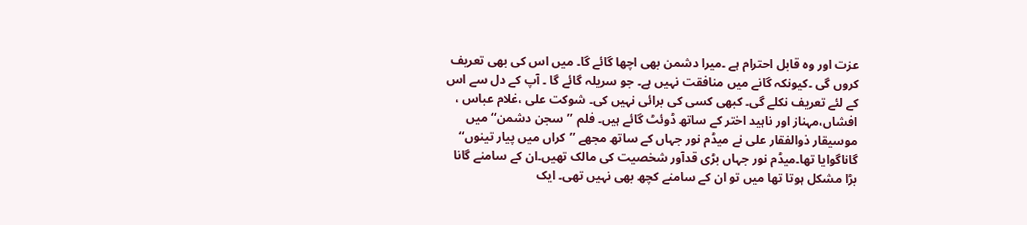عزت اور وہ قابل احترام ہے ۔میرا دشمن بھی اچھا گائے گا۔ میں اس کی بھی تعریف کروں گی ۔کیونکہ گانے میں منافقت نہیں ہے۔ جو سریلہ گائے گا ۔ آپ کے دل سے اس کے لئے تعریف نکلے گی۔ کبھی کسی کی برائی نہیں کی۔ شوکت علی ،غلام عباس ، افشاں،مہناز اور ناہید اختر کے ساتھ ڈوئٹ گائے ہیں۔ فلم ’’سجن دشمن‘‘ میں موسیقار ذوالفقار علی نے میڈم نور جہاں کے ساتھ مجھے ’’کراں میں پیار تینوں‘‘ گاناگوایا تھا۔میڈم نور جہاں بڑی قدآور شخصیت کی مالک تھیں۔ان کے سامنے گانا بڑا مشکل ہوتا تھا میں تو ان کے سامنے کچھ بھی نہیں تھی۔ ایک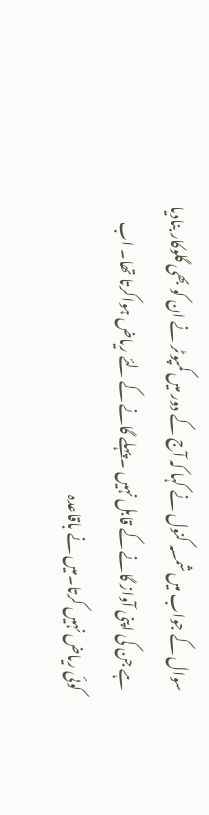سوال کے جواب میں شمسہ کنول نے کہا کہ آج کے دور میں کمپوٹر نے ان کو بھی گلوکار بنادیا ہے جن کی اپنی آواز گانے کے قابل نہیں ۔پہلے گانے کے لئے ریاض ہواکرتا تھا۔ اب کوئی ریاض نہیں کرتا۔میں نے باقاعدہ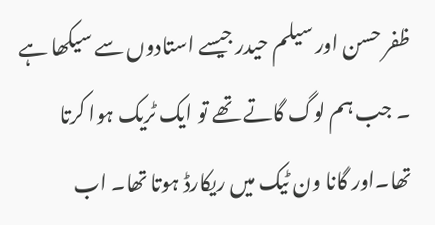ظفر حسن اور سیلم حیدر جیسے استادوں سے سیکھا ہے ۔ جب ہم لوگ گاتے تھے تو ایک ٹریک ہوا کرتا تھا۔اور گانا ون ٹیک میں ریکارڈ ہوتا تھا۔ اب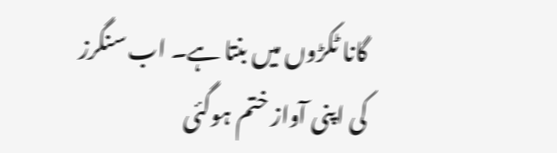گانا ٹکڑوں میں بنتا ہے۔ اب سنگرز کی اپنی آواز ختم ہوگئی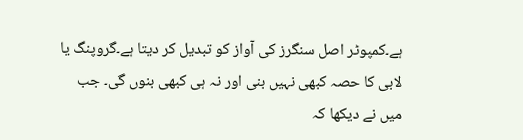ہے۔کمپوٹر اصل سنگرز کی آواز کو تبدیل کر دیتا ہے۔گروپنگ یا لابی کا حصہ کبھی نہیں بنی اور نہ ہی کبھی بنوں گی۔ جب میں نے دیکھا کہ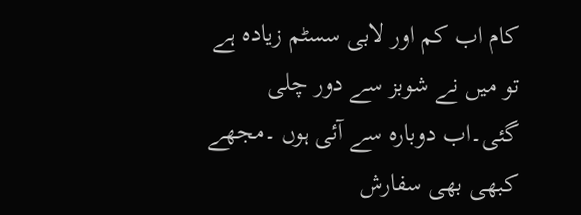کام اب کم اور لابی سسٹم زیادہ ہے تو میں نے شوبز سے دور چلی گئی۔اب دوبارہ سے آئی ہوں ۔مجھے کبھی بھی سفارش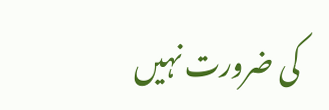کی ضرورت نہیں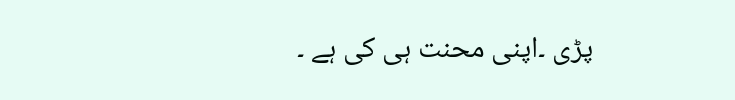پڑی ۔اپنی محنت ہی کی ہے ۔